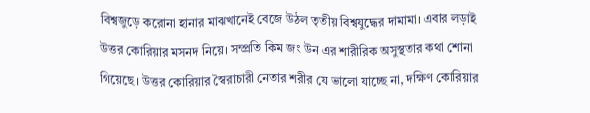বিশ্বজুড়ে করোনা হানার মাঝখানেই বেজে উঠল তৃতীয় বিশ্বযুদ্ধের দামামা। এবার লড়াই উত্তর কোরিয়ার মসনদ নিয়ে। সম্প্রতি কিম জং উন এর শারীরিক অসুস্থতার কথা শোনা গিয়েছে। উত্তর কোরিয়ার স্বৈরাচারী নেতার শরীর যে ভালো যাচ্ছে না, দক্ষিণ কোরিয়ার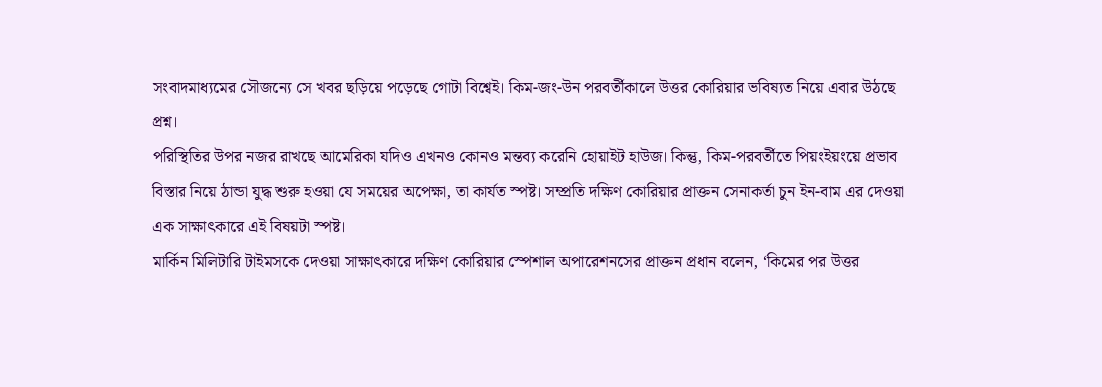সংবাদমাধ্যমের সৌজন্যে সে খবর ছড়িয়ে পড়েছে গোটা বিশ্বেই। কিম-জং-উন পরবর্তীকালে উত্তর কোরিয়ার ভবিষ্যত নিয়ে এবার উঠছে প্রশ্ন।
পরিস্থিতির উপর নজর রাখছে আমেরিকা যদিও এখনও কোনও মন্তব্য করেনি হোয়াইট হাউজ। কিন্তু, কিম-পরবর্তীতে পিয়ংইয়ংয়ে প্রভাব বিস্তার নিয়ে ঠান্ডা যুদ্ধ শুরু হওয়া যে সময়ের অপেক্ষা, তা কার্যত স্পষ্ট। সম্প্রতি দক্ষিণ কোরিয়ার প্রাক্তন সেনাকর্তা চুন ইন-বাম এর দেওয়া এক সাক্ষাৎকারে এই বিষয়টা স্পষ্ট।
মার্কিন মিলিটারি টাইমসকে দেওয়া সাক্ষাৎকারে দক্ষিণ কোরিয়ার স্পেশাল অপারেশনসের প্রাক্তন প্রধান বলেন, ‘কিমের পর উত্তর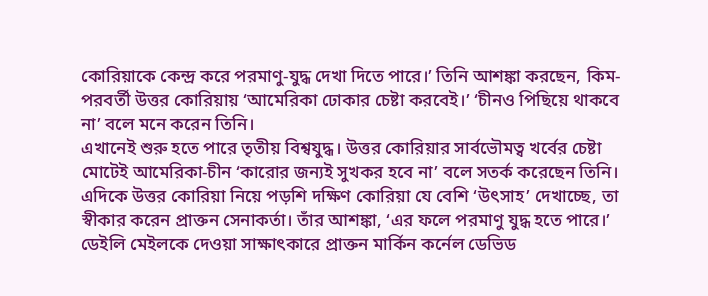কোরিয়াকে কেন্দ্র করে পরমাণু-যুদ্ধ দেখা দিতে পারে।’ তিনি আশঙ্কা করছেন, কিম-পরবর্তী উত্তর কোরিয়ায় ‘আমেরিকা ঢোকার চেষ্টা করবেই।’ ‘চীনও পিছিয়ে থাকবে না’ বলে মনে করেন তিনি।
এখানেই শুরু হতে পারে তৃতীয় বিশ্বযুদ্ধ। উত্তর কোরিয়ার সার্বভৌমত্ব খর্বের চেষ্টা মোটেই আমেরিকা-চীন ‘কারোর জন্যই সুখকর হবে না’ বলে সতর্ক করেছেন তিনি। এদিকে উত্তর কোরিয়া নিয়ে পড়শি দক্ষিণ কোরিয়া যে বেশি ‘উৎসাহ’ দেখাচ্ছে, তা স্বীকার করেন প্রাক্তন সেনাকর্তা। তাঁর আশঙ্কা, ‘এর ফলে পরমাণু যুদ্ধ হতে পারে।’
ডেইলি মেইলকে দেওয়া সাক্ষাৎকারে প্রাক্তন মার্কিন কর্নেল ডেভিড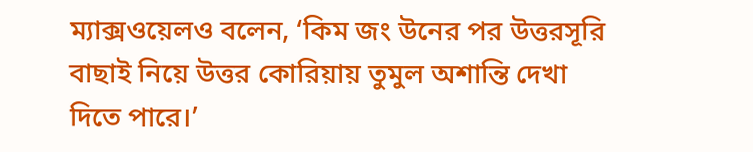ম্যাক্সওয়েলও বলেন, ‘কিম জং উনের পর উত্তরসূরি বাছাই নিয়ে উত্তর কোরিয়ায় তুমুল অশান্তি দেখা দিতে পারে।’